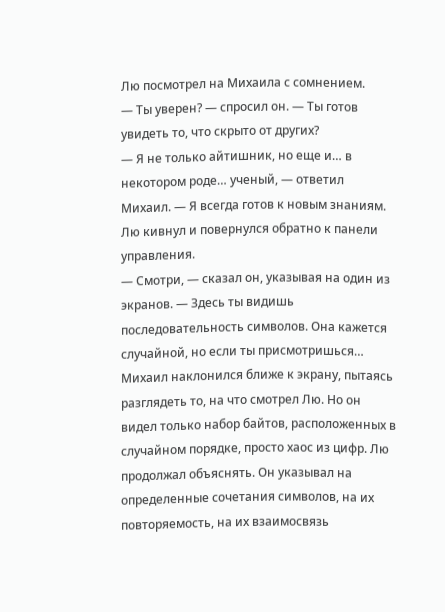Лю посмотрел на Михаила с сомнением.
— Ты уверен? — спросил он. — Ты готов увидеть то, что скрыто от других?
— Я не только айтишник, но еще и… в некотором роде… ученый, — ответил Михаил. — Я всегда готов к новым знаниям.
Лю кивнул и повернулся обратно к панели управления.
— Смотри, — сказал он, указывая на один из экранов. — Здесь ты видишь последовательность символов. Она кажется случайной, но если ты присмотришься…
Михаил наклонился ближе к экрану, пытаясь разглядеть то, на что смотрел Лю. Но он видел только набор байтов, расположенных в случайном порядке, просто хаос из цифр. Лю продолжал объяснять. Он указывал на определенные сочетания символов, на их повторяемость, на их взаимосвязь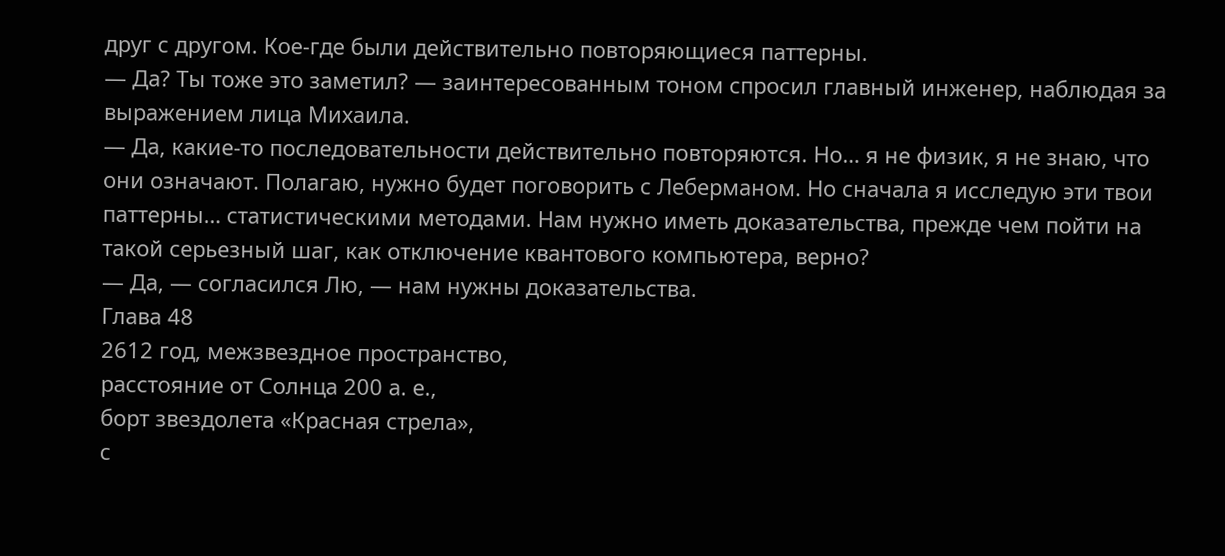друг с другом. Кое-где были действительно повторяющиеся паттерны.
— Да? Ты тоже это заметил? — заинтересованным тоном спросил главный инженер, наблюдая за выражением лица Михаила.
— Да, какие-то последовательности действительно повторяются. Но… я не физик, я не знаю, что они означают. Полагаю, нужно будет поговорить с Леберманом. Но сначала я исследую эти твои паттерны… статистическими методами. Нам нужно иметь доказательства, прежде чем пойти на такой серьезный шаг, как отключение квантового компьютера, верно?
— Да, — согласился Лю, — нам нужны доказательства.
Глава 48
2612 год, межзвездное пространство,
расстояние от Солнца 200 а. е.,
борт звездолета «Красная стрела»,
с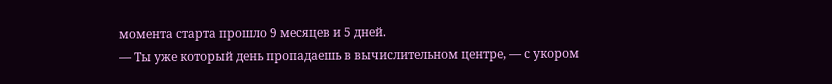момента старта прошло 9 месяцев и 5 дней.
— Ты уже который день пропадаешь в вычислительном центре, — с укором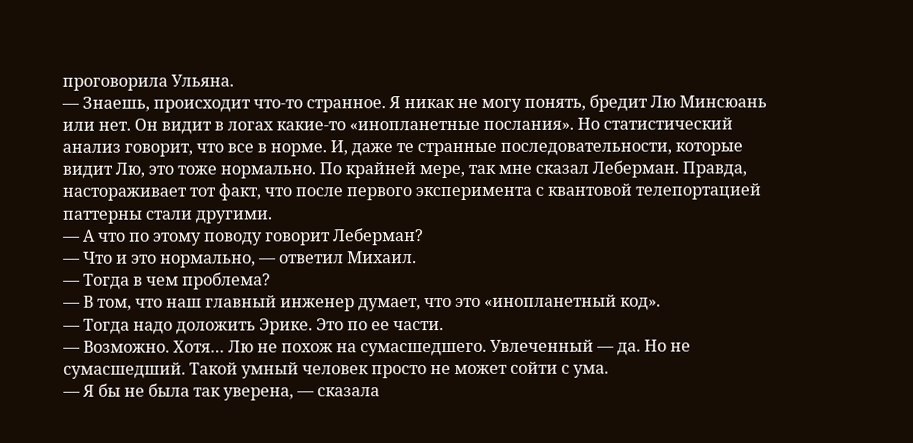проговорила Ульяна.
— Знаешь, происходит что-то странное. Я никак не могу понять, бредит Лю Минсюань или нет. Он видит в логах какие-то «инопланетные послания». Но статистический анализ говорит, что все в норме. И, даже те странные последовательности, которые видит Лю, это тоже нормально. По крайней мере, так мне сказал Леберман. Правда, настораживает тот факт, что после первого эксперимента с квантовой телепортацией паттерны стали другими.
— А что по этому поводу говорит Леберман?
— Что и это нормально, — ответил Михаил.
— Тогда в чем проблема?
— В том, что наш главный инженер думает, что это «инопланетный код».
— Тогда надо доложить Эрике. Это по ее части.
— Возможно. Хотя… Лю не похож на сумасшедшего. Увлеченный — да. Но не сумасшедший. Такой умный человек просто не может сойти с ума.
— Я бы не была так уверена, — сказала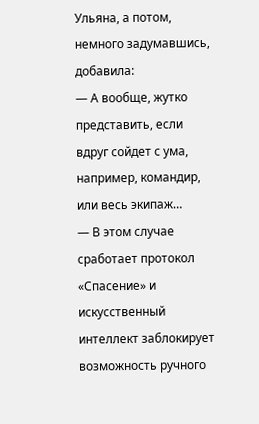Ульяна, а потом, немного задумавшись, добавила:
— А вообще, жутко представить, если вдруг сойдет с ума, например, командир, или весь экипаж…
— В этом случае сработает протокол «Спасение» и искусственный интеллект заблокирует возможность ручного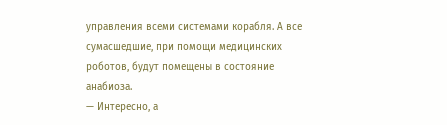управления всеми системами корабля. А все сумасшедшие, при помощи медицинских роботов, будут помещены в состояние анабиоза.
— Интересно, а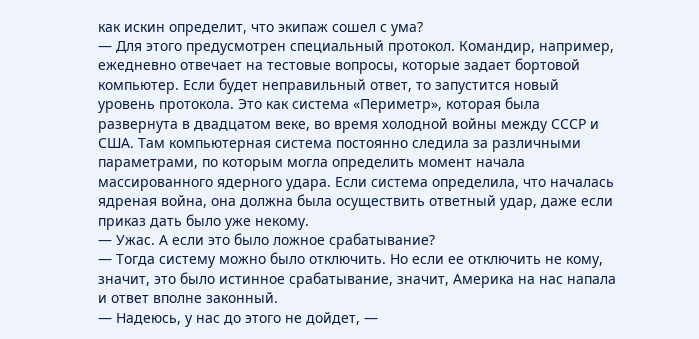как искин определит, что экипаж сошел с ума?
— Для этого предусмотрен специальный протокол. Командир, например, ежедневно отвечает на тестовые вопросы, которые задает бортовой компьютер. Если будет неправильный ответ, то запустится новый уровень протокола. Это как система «Периметр», которая была развернута в двадцатом веке, во время холодной войны между СССР и США. Там компьютерная система постоянно следила за различными параметрами, по которым могла определить момент начала массированного ядерного удара. Если система определила, что началась ядреная война, она должна была осуществить ответный удар, даже если приказ дать было уже некому.
— Ужас. А если это было ложное срабатывание?
— Тогда систему можно было отключить. Но если ее отключить не кому, значит, это было истинное срабатывание, значит, Америка на нас напала и ответ вполне законный.
— Надеюсь, у нас до этого не дойдет, —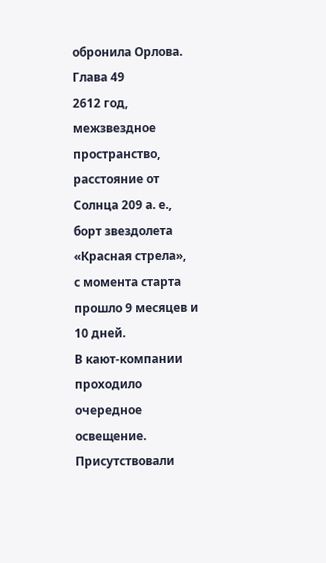обронила Орлова.
Глава 49
2612 год, межзвездное пространство,
расстояние от Солнца 209 а. е.,
борт звездолета «Красная стрела»,
с момента старта прошло 9 месяцев и 10 дней.
В кают-компании проходило очередное освещение. Присутствовали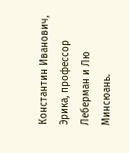Константин Иванович, Эрика, профессор Леберман и Лю Минсюань.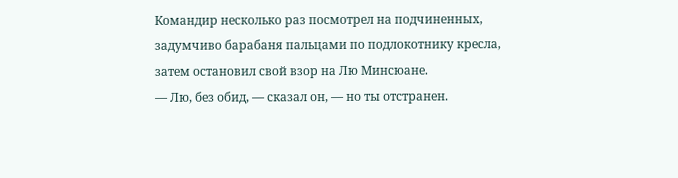Командир несколько раз посмотрел на подчиненных, задумчиво барабаня пальцами по подлокотнику кресла, затем остановил свой взор на Лю Минсюане.
— Лю, без обид, — сказал он, — но ты отстранен.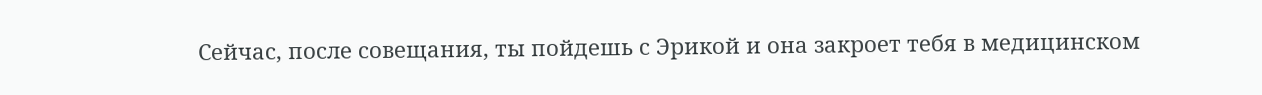Сейчас, после совещания, ты пойдешь с Эрикой и она закроет тебя в медицинском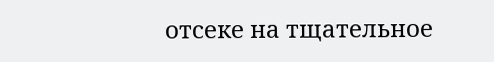отсеке на тщательное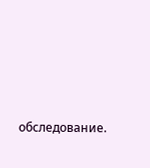обследование.